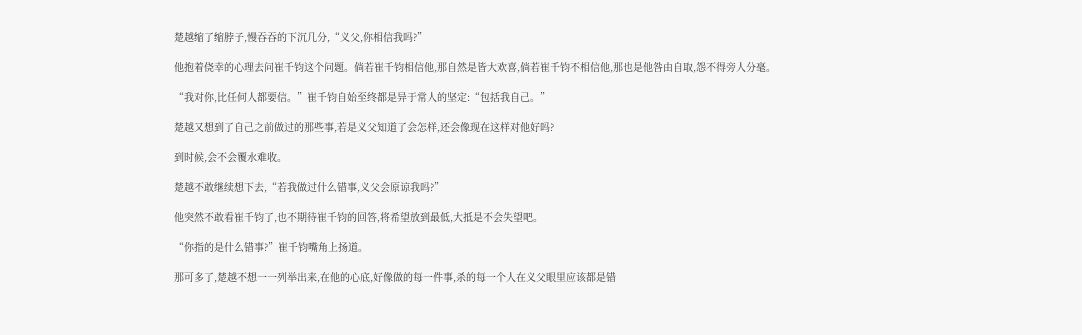楚越缩了缩脖子,慢吞吞的下沉几分,“义父,你相信我吗?”

他抱着侥幸的心理去问崔千钧这个问题。倘若崔千钧相信他,那自然是皆大欢喜,倘若崔千钧不相信他,那也是他咎由自取,怨不得旁人分毫。

“我对你,比任何人都要信。”崔千钧自始至终都是异于常人的坚定:“包括我自己。”

楚越又想到了自己之前做过的那些事,若是义父知道了会怎样,还会像现在这样对他好吗?

到时候,会不会覆水难收。

楚越不敢继续想下去,“若我做过什么错事,义父会原谅我吗?”

他突然不敢看崔千钧了,也不期待崔千钧的回答,将希望放到最低,大抵是不会失望吧。

“你指的是什么错事?”崔千钧嘴角上扬道。

那可多了,楚越不想一一列举出来,在他的心底,好像做的每一件事,杀的每一个人在义父眼里应该都是错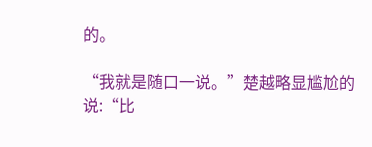的。

“我就是随口一说。”楚越略显尴尬的说:“比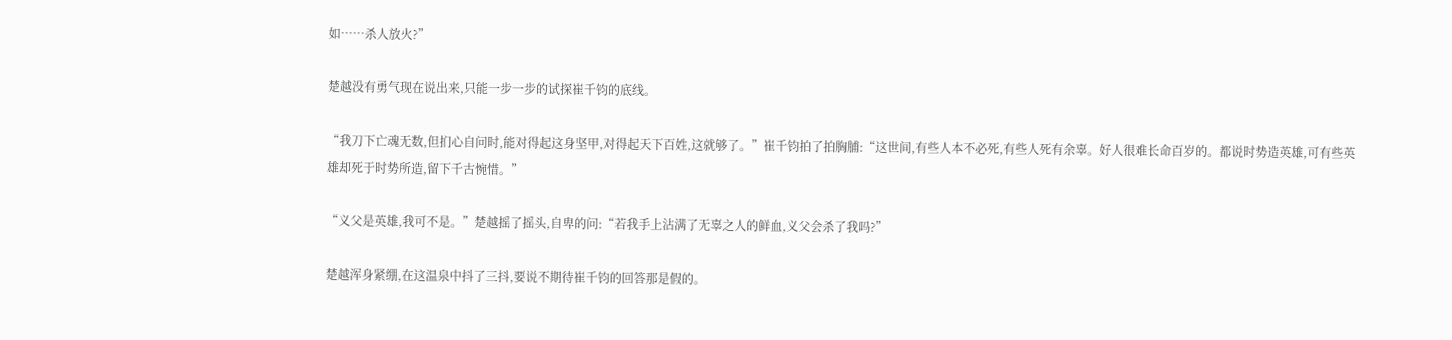如……杀人放火?”

楚越没有勇气现在说出来,只能一步一步的试探崔千钧的底线。

“我刀下亡魂无数,但扪心自问时,能对得起这身坚甲,对得起天下百姓,这就够了。”崔千钧拍了拍胸脯:“这世间,有些人本不必死,有些人死有余辜。好人很难长命百岁的。都说时势造英雄,可有些英雄却死于时势所造,留下千古惋惜。”

“义父是英雄,我可不是。”楚越摇了摇头,自卑的问:“若我手上沾满了无辜之人的鲜血,义父会杀了我吗?”

楚越浑身紧绷,在这温泉中抖了三抖,要说不期待崔千钧的回答那是假的。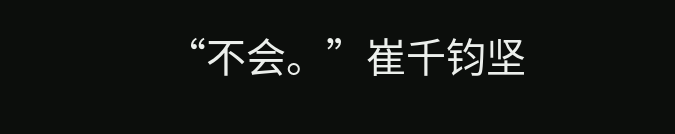“不会。”崔千钧坚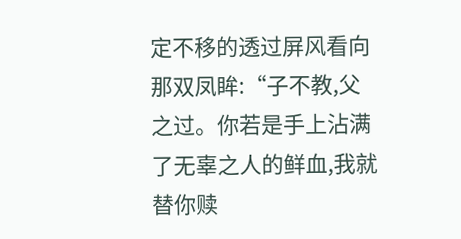定不移的透过屏风看向那双凤眸:“子不教,父之过。你若是手上沾满了无辜之人的鲜血,我就替你赎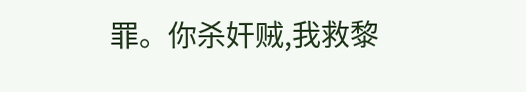罪。你杀奸贼,我救黎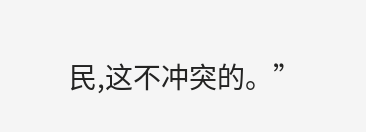民,这不冲突的。”